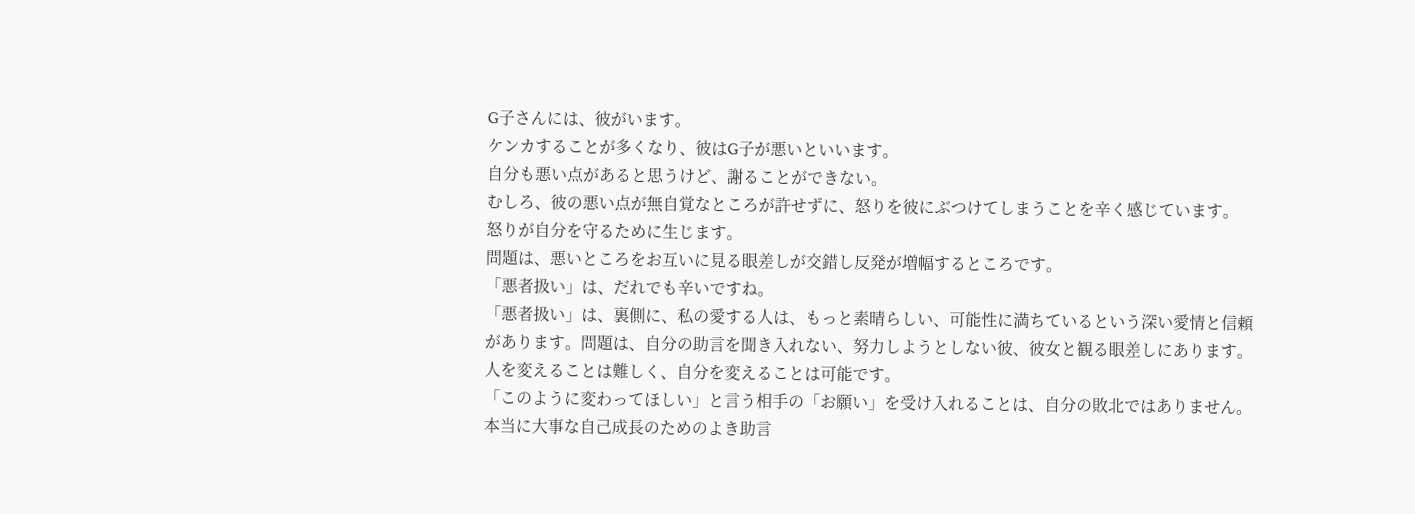G子さんには、彼がいます。
ケンカすることが多くなり、彼はG子が悪いといいます。
自分も悪い点があると思うけど、謝ることができない。
むしろ、彼の悪い点が無自覚なところが許せずに、怒りを彼にぶつけてしまうことを辛く感じています。
怒りが自分を守るために生じます。
問題は、悪いところをお互いに見る眼差しが交錯し反発が増幅するところです。
「悪者扱い」は、だれでも辛いですね。
「悪者扱い」は、裏側に、私の愛する人は、もっと素晴らしい、可能性に満ちているという深い愛情と信頼があります。問題は、自分の助言を聞き入れない、努力しようとしない彼、彼女と観る眼差しにあります。
人を変えることは難しく、自分を変えることは可能です。
「このように変わってほしい」と言う相手の「お願い」を受け入れることは、自分の敗北ではありません。本当に大事な自己成長のためのよき助言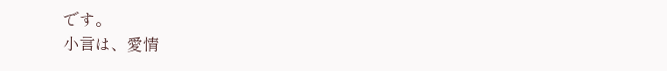です。
小言は、愛情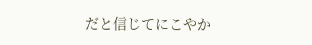だと信じてにこやか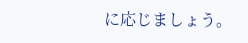に応じましょう。